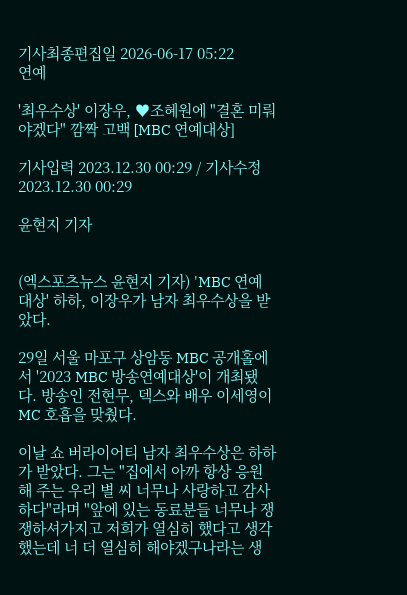기사최종편집일 2026-06-17 05:22
연예

'최우수상' 이장우, ♥조혜원에 "결혼 미뤄야겠다" 깜짝 고백 [MBC 연예대상]

기사입력 2023.12.30 00:29 / 기사수정 2023.12.30 00:29

윤현지 기자


(엑스포츠뉴스 윤현지 기자) 'MBC 연예대상' 하하, 이장우가 남자 최우수상을 받았다.

29일 서울 마포구 상암동 MBC 공개홀에서 '2023 MBC 방송연예대상'이 개최됐다. 방송인 전현무, 덱스와 배우 이세영이 MC 호흡을 맞췄다.

이날 쇼 버라이어티 남자 최우수상은 하하가 받았다. 그는 "집에서 아까 항상 응원해 주는 우리 별 씨 너무나 사랑하고 감사하다"라며 "앞에 있는 동료분들 너무나 쟁쟁하셔가지고 저희가 열심히 했다고 생각했는데 너 더 열심히 해야겠구나라는 생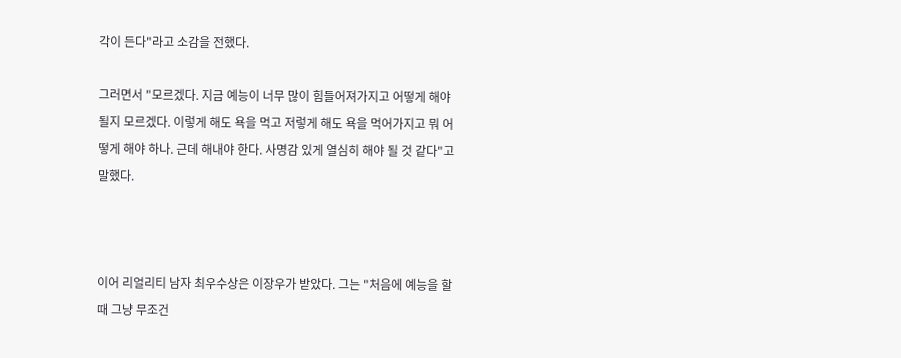각이 든다"라고 소감을 전했다.

그러면서 "모르겠다. 지금 예능이 너무 많이 힘들어져가지고 어떻게 해야 될지 모르겠다. 이렇게 해도 욕을 먹고 저렇게 해도 욕을 먹어가지고 뭐 어떻게 해야 하나. 근데 해내야 한다. 사명감 있게 열심히 해야 될 것 같다"고 말했다.



이어 리얼리티 남자 최우수상은 이장우가 받았다. 그는 "처음에 예능을 할 때 그냥 무조건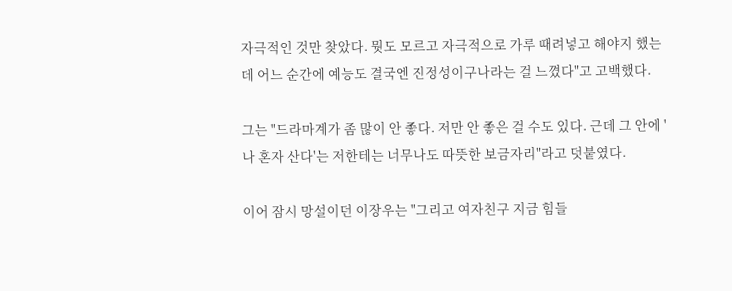자극적인 것만 찾았다. 뭣도 모르고 자극적으로 가루 때려넣고 해야지 했는데 어느 순간에 예능도 결국엔 진정성이구나라는 걸 느꼈다"고 고백했다.

그는 "드라마계가 좀 많이 안 좋다. 저만 안 좋은 걸 수도 있다. 근데 그 안에 '나 혼자 산다'는 저한테는 너무나도 따뜻한 보금자리"라고 덧붙였다.

이어 잠시 망설이던 이장우는 "그리고 여자친구 지금 힘들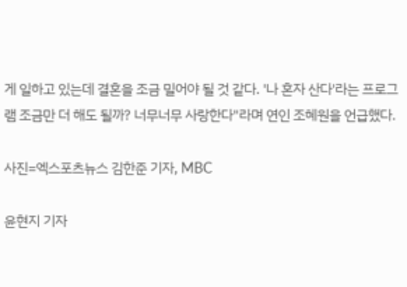게 일하고 있는데 결혼을 조금 밀어야 될 것 같다. '나 혼자 산다'라는 프로그램 조금만 더 해도 될까? 너무너무 사랑한다"라며 연인 조혜원을 언급했다.

사진=엑스포츠뉴스 김한준 기자, MBC

윤현지 기자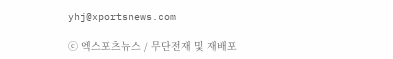yhj@xportsnews.com

ⓒ 엑스포츠뉴스 / 무단전재 및 재배포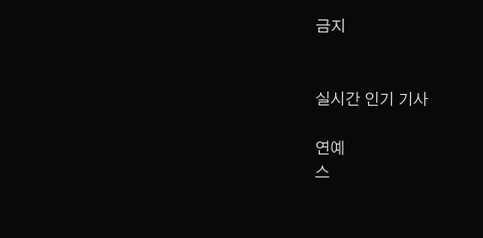금지


실시간 인기 기사

연예
스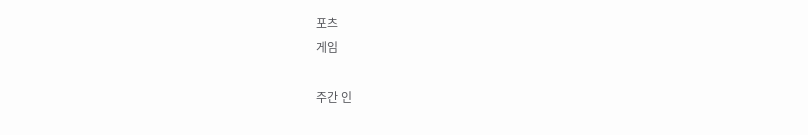포츠
게임

주간 인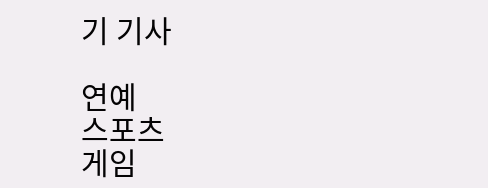기 기사

연예
스포츠
게임